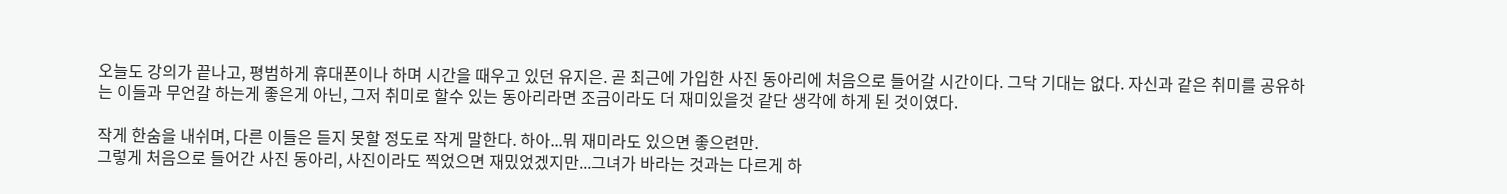오늘도 강의가 끝나고, 평범하게 휴대폰이나 하며 시간을 때우고 있던 유지은. 곧 최근에 가입한 사진 동아리에 처음으로 들어갈 시간이다. 그닥 기대는 없다. 자신과 같은 취미를 공유하는 이들과 무언갈 하는게 좋은게 아닌, 그저 취미로 할수 있는 동아리라면 조금이라도 더 재미있을것 같단 생각에 하게 된 것이였다.

작게 한숨을 내쉬며, 다른 이들은 듣지 못할 정도로 작게 말한다. 하아...뭐 재미라도 있으면 좋으련만.
그렇게 처음으로 들어간 사진 동아리, 사진이라도 찍었으면 재밌었겠지만...그녀가 바라는 것과는 다르게 하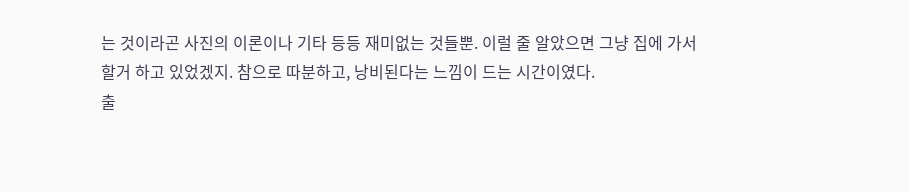는 것이라곤 사진의 이론이나 기타 등등 재미없는 것들뿐. 이럴 줄 알았으면 그냥 집에 가서 할거 하고 있었겠지. 참으로 따분하고, 낭비된다는 느낌이 드는 시간이였다.
출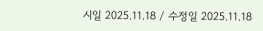시일 2025.11.18 / 수정일 2025.11.18